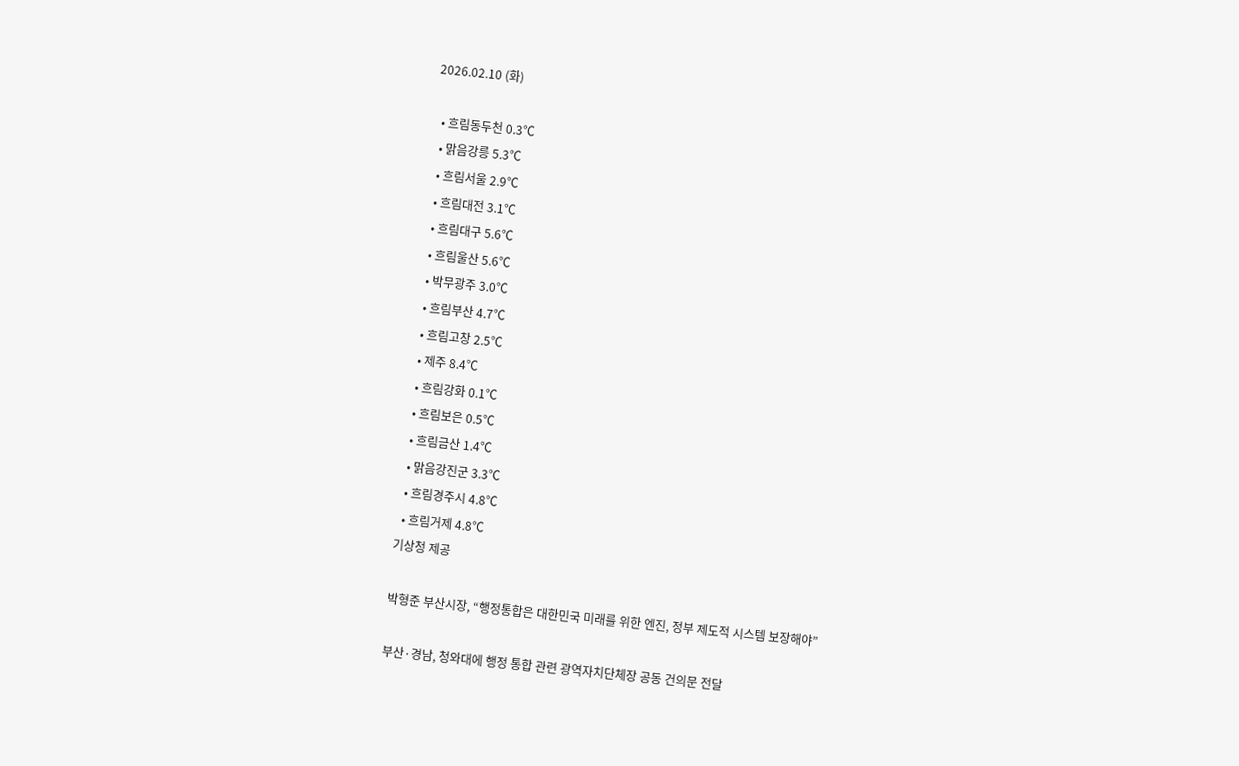2026.02.10 (화)

  • 흐림동두천 0.3℃
  • 맑음강릉 5.3℃
  • 흐림서울 2.9℃
  • 흐림대전 3.1℃
  • 흐림대구 5.6℃
  • 흐림울산 5.6℃
  • 박무광주 3.0℃
  • 흐림부산 4.7℃
  • 흐림고창 2.5℃
  • 제주 8.4℃
  • 흐림강화 0.1℃
  • 흐림보은 0.5℃
  • 흐림금산 1.4℃
  • 맑음강진군 3.3℃
  • 흐림경주시 4.8℃
  • 흐림거제 4.8℃
기상청 제공

박형준 부산시장, “행정통합은 대한민국 미래를 위한 엔진, 정부 제도적 시스템 보장해야”

부산·경남, 청와대에 행정 통합 관련 광역자치단체장 공동 건의문 전달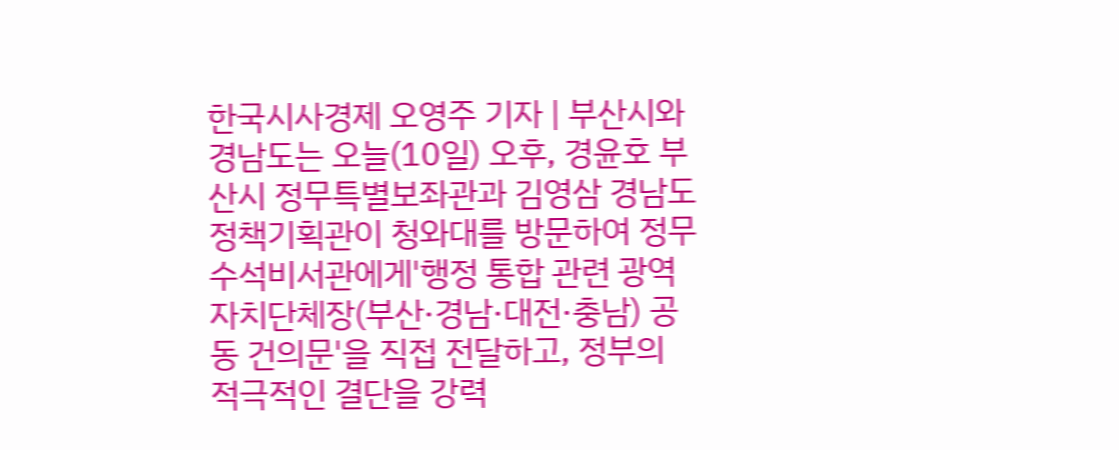한국시사경제 오영주 기자 | 부산시와 경남도는 오늘(10일) 오후, 경윤호 부산시 정무특별보좌관과 김영삼 경남도 정책기획관이 청와대를 방문하여 정무수석비서관에게'행정 통합 관련 광역자치단체장(부산·경남·대전·충남) 공동 건의문'을 직접 전달하고, 정부의 적극적인 결단을 강력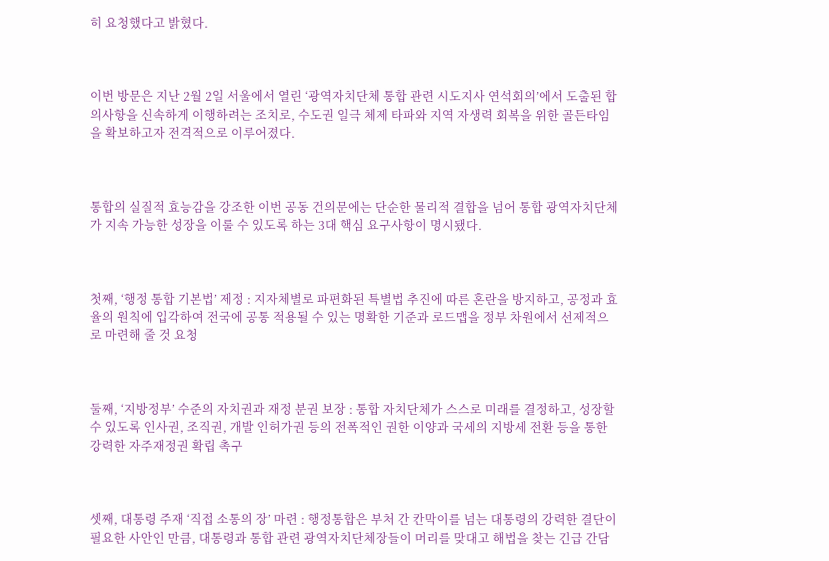히 요청했다고 밝혔다.



이번 방문은 지난 2월 2일 서울에서 열린 ‘광역자치단체 통합 관련 시도지사 연석회의’에서 도출된 합의사항을 신속하게 이행하려는 조치로, 수도권 일극 체제 타파와 지역 자생력 회복을 위한 골든타임을 확보하고자 전격적으로 이루어졌다.



통합의 실질적 효능감을 강조한 이번 공동 건의문에는 단순한 물리적 결합을 넘어 통합 광역자치단체가 지속 가능한 성장을 이룰 수 있도록 하는 3대 핵심 요구사항이 명시됐다.



첫째, ‘행정 통합 기본법’ 제정 : 지자체별로 파편화된 특별법 추진에 따른 혼란을 방지하고, 공정과 효율의 원칙에 입각하여 전국에 공통 적용될 수 있는 명확한 기준과 로드맵을 정부 차원에서 선제적으로 마련해 줄 것 요청



둘째, ‘지방정부’ 수준의 자치권과 재정 분권 보장 : 통합 자치단체가 스스로 미래를 결정하고, 성장할 수 있도록 인사권, 조직권, 개발 인허가권 등의 전폭적인 권한 이양과 국세의 지방세 전환 등을 통한 강력한 자주재정권 확립 촉구



셋째, 대통령 주재 ‘직접 소통의 장’ 마련 : 행정통합은 부처 간 칸막이를 넘는 대통령의 강력한 결단이 필요한 사안인 만큼, 대통령과 통합 관련 광역자치단체장들이 머리를 맞대고 해법을 찾는 긴급 간담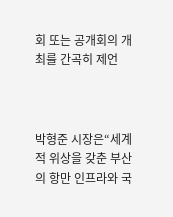회 또는 공개회의 개최를 간곡히 제언



박형준 시장은“세계적 위상을 갖춘 부산의 항만 인프라와 국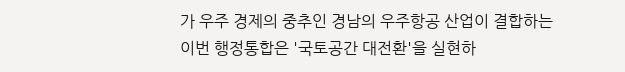가 우주 경제의 중추인 경남의 우주항공 산업이 결합하는 이번 행정통합은 '국토공간 대전환'을 실현하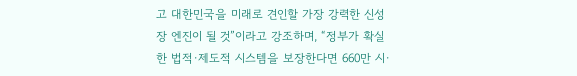고 대한민국을 미래로 견인할 가장 강력한 신성장 엔진이 될 것”이라고 강조하며, “정부가 확실한 법적·제도적 시스템을 보장한다면 660만 시·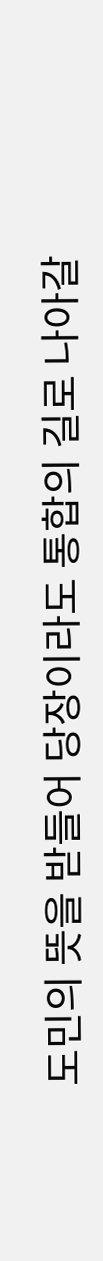도민의 뜻을 받들어 당장이라도 통합의 길로 나아갈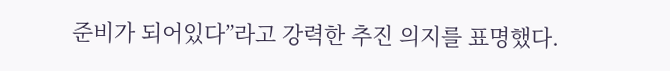준비가 되어있다”라고 강력한 추진 의지를 표명했다.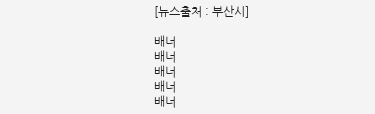[뉴스출처 : 부산시]

배너
배너
배너
배너
배너